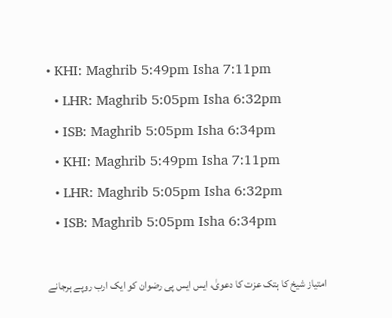• KHI: Maghrib 5:49pm Isha 7:11pm
  • LHR: Maghrib 5:05pm Isha 6:32pm
  • ISB: Maghrib 5:05pm Isha 6:34pm
  • KHI: Maghrib 5:49pm Isha 7:11pm
  • LHR: Maghrib 5:05pm Isha 6:32pm
  • ISB: Maghrib 5:05pm Isha 6:34pm

امتیاز شیخ کا ہتک عزت کا دعویٰ، ایس ایس پی رضوان کو ایک ارب روپے ہرجانے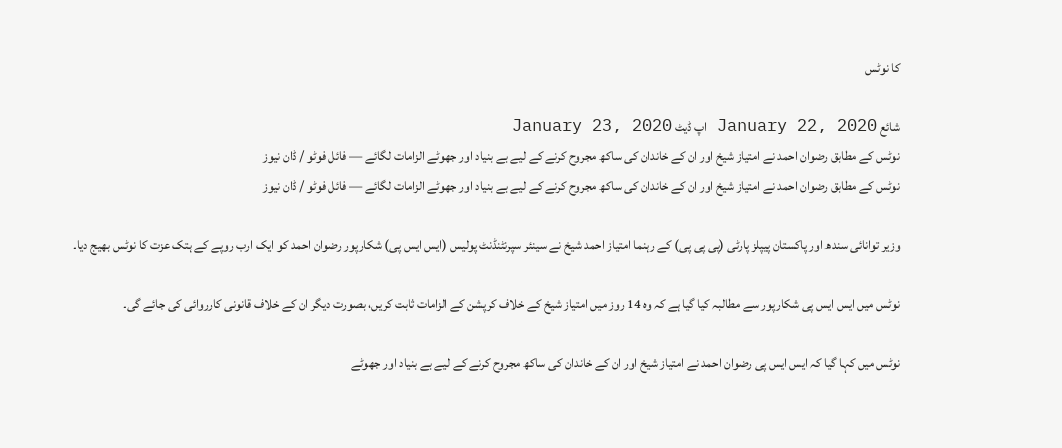کا نوٹس

شائع January 22, 2020 اپ ڈیٹ January 23, 2020
نوٹس کے مطابق رضوان احمد نے امتیاز شیخ اور ان کے خاندان کی ساکھ مجروح کرنے کے لیے بے بنیاد اور جھوٹے الزامات لگائے — فائل فوٹو / ڈان نیوز
نوٹس کے مطابق رضوان احمد نے امتیاز شیخ اور ان کے خاندان کی ساکھ مجروح کرنے کے لیے بے بنیاد اور جھوٹے الزامات لگائے — فائل فوٹو / ڈان نیوز

وزیر توانائی سندھ اور پاکستان پیپلز پارٹی (پی پی پی) کے رہنما امتیاز احمد شیخ نے سینئر سپرنٹنڈنٹ پولیس (ایس ایس پی) شکارپور رضوان احمد کو ایک ارب روپے کے ہتک عزت کا نوٹس بھیج دیا۔

نوٹس میں ایس ایس پی شکارپور سے مطالبہ کیا گیا ہے کہ وہ 14 روز میں امتیاز شیخ کے خلاف کرپشن کے الزامات ثابت کریں، بصورت دیگر ان کے خلاف قانونی کارروائی کی جائے گی۔

نوٹس میں کہا گیا کہ ایس ایس پی رضوان احمد نے امتیاز شیخ اور ان کے خاندان کی ساکھ مجروح کرنے کے لیے بے بنیاد اور جھوٹے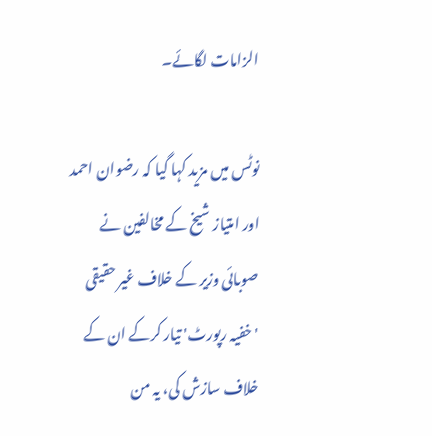الزامات لگائے۔

نوٹس میں مزید کہا گیا کہ رضوان احمد اور امتیاز شیخ کے مخالفین نے صوبائی وزیر کے خلاف غیر حقیقی 'خفیہ رپورٹ' تیار کرکے ان کے خلاف سازش کی، یہ من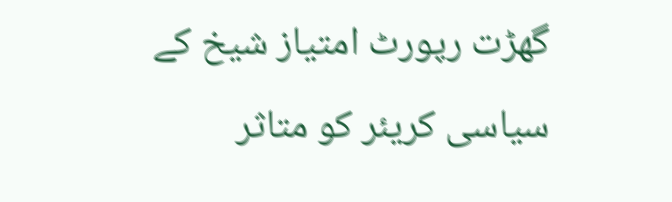گھڑت رپورٹ امتیاز شیخ کے سیاسی کریئر کو متاثر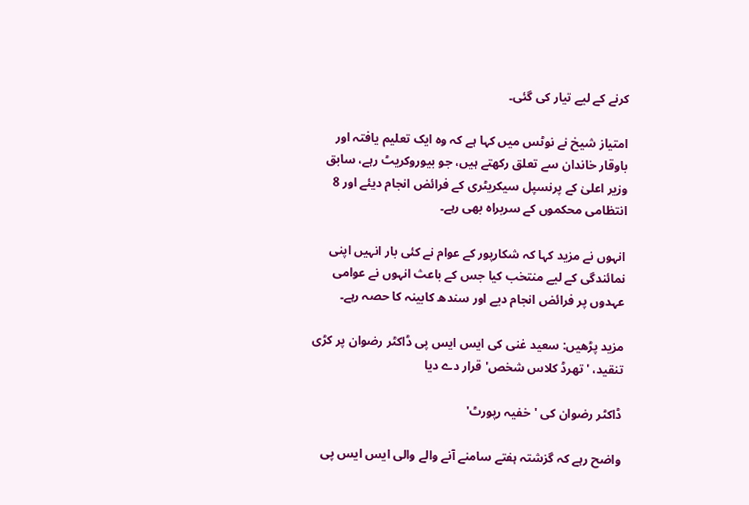کرنے کے لیے تیار کی گئی۔

امتیاز شیخ نے نوٹس میں کہا ہے کہ وہ ایک تعلیم یافتہ اور باوقار خاندان سے تعلق رکھتے ہیں، جو بیوروکریٹ رہے، سابق وزیر اعلیٰ کے پرنسپل سیکریٹری کے فرائض انجام دیئے اور 8 انتظامی محکموں کے سربراہ بھی رہے۔

انہوں نے مزید کہا کہ شکارپور کے عوام نے کئی بار انہیں اپنی نمائندگی کے لیے منتخب کیا جس کے باعث انہوں نے عوامی عہدوں پر فرائض انجام دیے اور سندھ کابینہ کا حصہ رہے۔

مزید پڑھیں: سعید غنی کی ایس ایس پی ڈاکٹر رضوان پر کڑی تنقید، 'تھرڈ کلاس شخص' قرار دے دیا

ڈاکٹر رضوان کی 'خفیہ رپورٹ'

واضح رہے کہ گزشتہ ہفتے سامنے آنے والے والی ایس ایس پی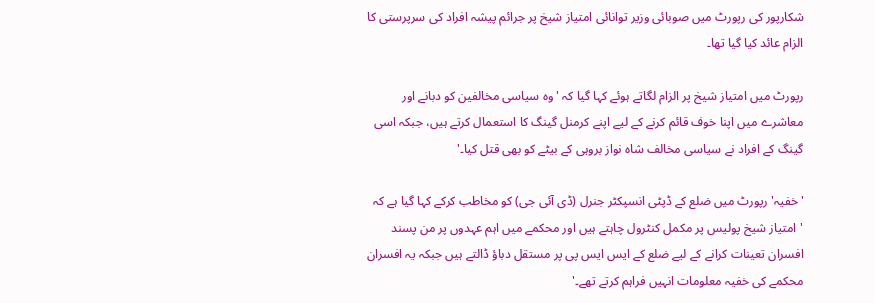شکارپور کی رپورٹ میں صوبائی وزیر توانائی امتیاز شیخ پر جرائم پیشہ افراد کی سرپرستی کا الزام عائد کیا گیا تھا۔

رپورٹ میں امتیاز شیخ پر الزام لگاتے ہوئے کہا گیا کہ 'وہ سیاسی مخالفین کو دبانے اور معاشرے میں اپنا خوف قائم کرنے کے لیے اپنے کرمنل گینگ کا استعمال کرتے ہیں، جبکہ اسی گینگ کے افراد نے سیاسی مخالف شاہ نواز بروہی کے بیٹے کو بھی قتل کیا۔'

'خفیہ' رپورٹ میں ضلع کے ڈپٹی انسپکٹر جنرل (ڈی آئی جی) کو مخاطب کرکے کہا گیا ہے کہ 'امتیاز شیخ پولیس پر مکمل کنٹرول چاہتے ہیں اور محکمے میں اہم عہدوں پر من پسند افسران تعینات کرانے کے لیے ضلع کے ایس ایس پی پر مستقل دباؤ ڈالتے ہیں جبکہ یہ افسران محکمے کی خفیہ معلومات انہیں فراہم کرتے تھے۔'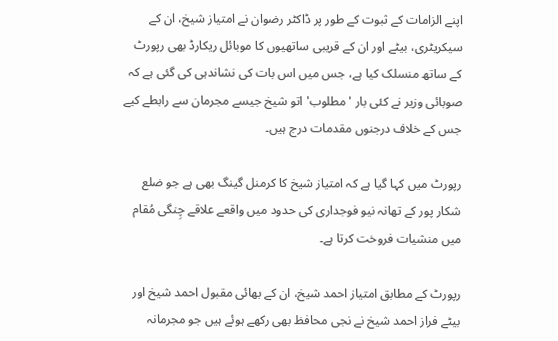اپنے الزامات کے ثبوت کے طور پر ڈاکٹر رضوان نے امتیاز شیخ، ان کے سیکریٹری، بیٹے اور ان کے قریبی ساتھیوں کا موبائل ریکارڈ بھی رپورٹ کے ساتھ منسلک کیا ہے، جس میں اس بات کی نشاندہی کی گئی ہے کہ صوبائی وزیر نے کئی بار 'مطلوب' اتو شیخ جیسے مجرمان سے رابطے کیے جس کے خلاف درجنوں مقدمات درج ہیں۔

رپورٹ میں کہا گیا ہے کہ امتیاز شیخ کا کرمنل گینگ بھی ہے جو ضلع شکار پور کے تھانہ نیو فوجداری کی حدود میں واقعے علاقے چِنگی مُقام میں منشیات فروخت کرتا ہے۔

رپورٹ کے مطابق امتیاز احمد شیخ، ان کے بھائی مقبول احمد شیخ اور بیٹے فراز احمد شیخ نے نجی محافظ بھی رکھے ہوئے ہیں جو مجرمانہ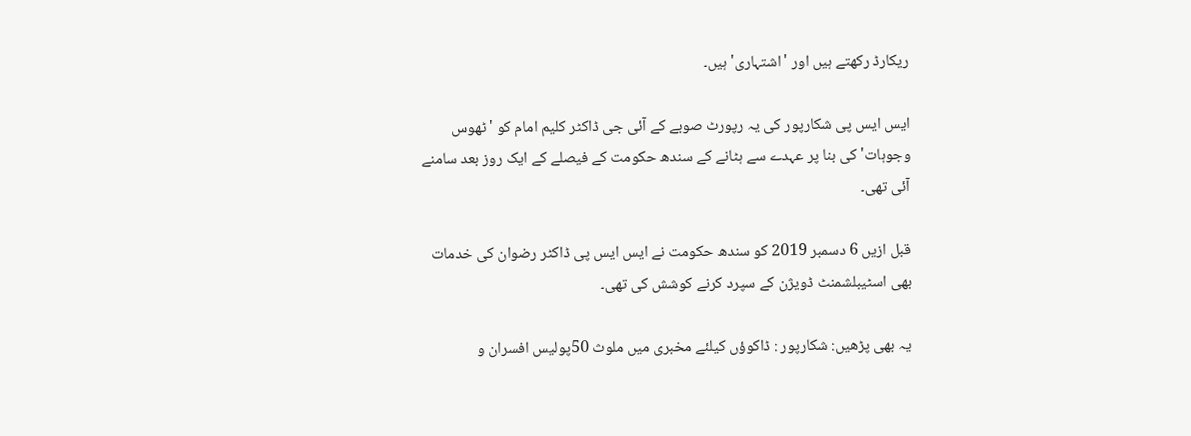ریکارڈ رکھتے ہیں اور 'اشتہاری' ہیں۔

ایس ایس پی شکارپور کی یہ رپورٹ صوبے کے آئی جی ڈاکٹر کلیم امام کو 'ٹھوس وجوہات' کی بنا پر عہدے سے ہٹانے کے سندھ حکومت کے فیصلے کے ایک روز بعد سامنے آئی تھی۔

قبل ازیں 6 دسمبر 2019 کو سندھ حکومت نے ایس ایس پی ڈاکٹر رضوان کی خدمات بھی اسٹیبلشمنٹ ڈویژن کے سپرد کرنے کوشش کی تھی۔

یہ بھی پڑھیں: شکارپور : ڈاکوؤں کیلئے مخبری میں ملوث 50پولیس افسران و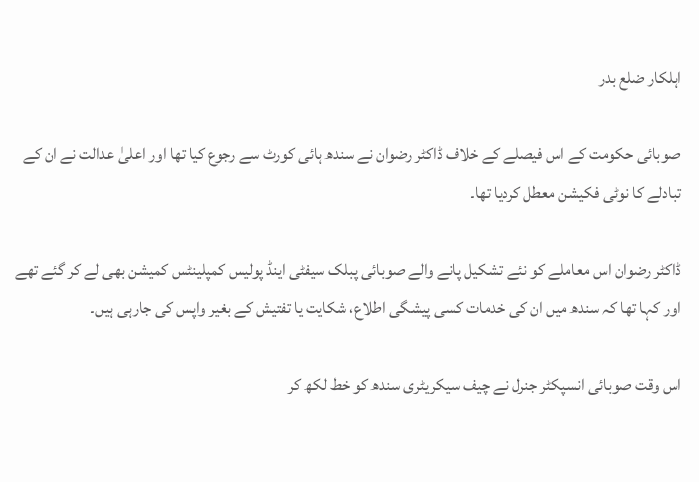اہلکار ضلع بدر

صوبائی حکومت کے اس فیصلے کے خلاف ڈاکٹر رضوان نے سندھ ہائی کورٹ سے رجوع کیا تھا اور اعلیٰ عدالت نے ان کے تبادلے کا نوٹی فکیشن معطل کردیا تھا۔

ڈاکٹر رضوان اس معاملے کو نئے تشکیل پانے والے صوبائی پبلک سیفٹی اینڈ پولیس کمپلینٹس کمیشن بھی لے کر گئے تھے اور کہا تھا کہ سندھ میں ان کی خدمات کسی پیشگی اطلاع، شکایت یا تفتیش کے بغیر واپس کی جارہی ہیں۔

اس وقت صوبائی انسپکٹر جنرل نے چیف سیکریٹری سندھ کو خط لکھ کر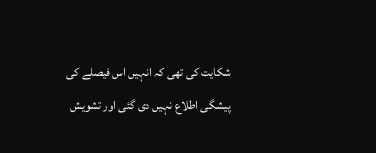شکایت کی تھی کہ انہیں اس فیصلے کی پیشگی اطلاع نہیں دی گئی اور تشویش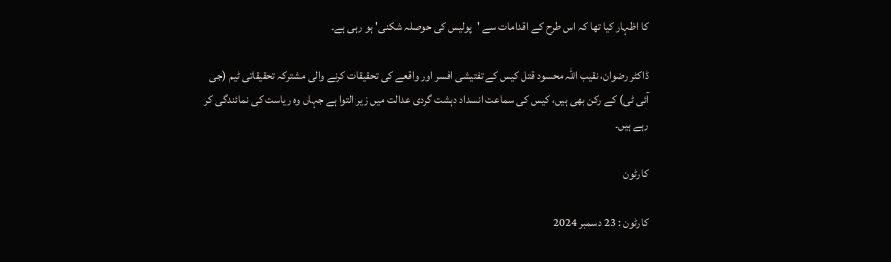کا اظہار کیا تھا کہ اس طرح کے اقدامات سے 'پولیس کی حوصلہ شکنی' ہو رہی ہے۔

ڈاکٹر رضوان، نقیب اللہ محسود قتل کیس کے تفتیشی افسر اور واقعے کی تحقیقات کرنے والی مشترکہ تحقیقاتی ٹیم (جی آئی ٹی) کے رکن بھی ہیں، کیس کی سماعت انسداد دہشت گردی عدالت میں زیر التوا ہے جہاں وہ ریاست کی نمائندگی کر رہے ہیں۔

کارٹون

کارٹون : 23 دسمبر 2024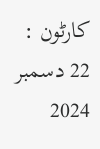کارٹون : 22 دسمبر 2024